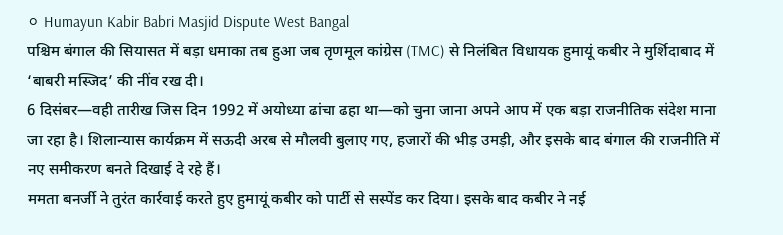⚪ Humayun Kabir Babri Masjid Dispute West Bangal
पश्चिम बंगाल की सियासत में बड़ा धमाका तब हुआ जब तृणमूल कांग्रेस (TMC) से निलंबित विधायक हुमायूं कबीर ने मुर्शिदाबाद में ‘बाबरी मस्जिद’ की नींव रख दी।
6 दिसंबर—वही तारीख जिस दिन 1992 में अयोध्या ढांचा ढहा था—को चुना जाना अपने आप में एक बड़ा राजनीतिक संदेश माना जा रहा है। शिलान्यास कार्यक्रम में सऊदी अरब से मौलवी बुलाए गए, हजारों की भीड़ उमड़ी, और इसके बाद बंगाल की राजनीति में नए समीकरण बनते दिखाई दे रहे हैं।
ममता बनर्जी ने तुरंत कार्रवाई करते हुए हुमायूं कबीर को पार्टी से सस्पेंड कर दिया। इसके बाद कबीर ने नई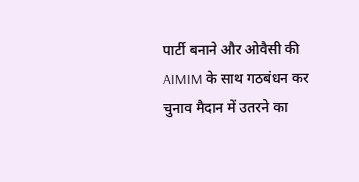पार्टी बनाने और ओवैसी की AIMIM के साथ गठबंधन कर चुनाव मैदान में उतरने का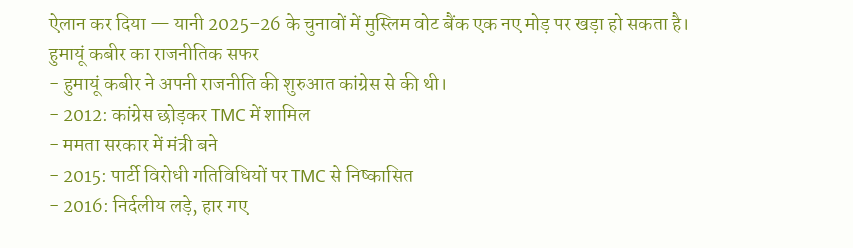ऐलान कर दिया — यानी 2025–26 के चुनावों में मुस्लिम वोट बैंक एक नए मोड़ पर खड़ा हो सकता है।
हुमायूं कबीर का राजनीतिक सफर
- हुमायूं कबीर ने अपनी राजनीति की शुरुआत कांग्रेस से की थी।
- 2012: कांग्रेस छोड़कर TMC में शामिल
- ममता सरकार में मंत्री बने
- 2015: पार्टी विरोधी गतिविधियों पर TMC से निष्कासित
- 2016: निर्दलीय लड़े, हार गए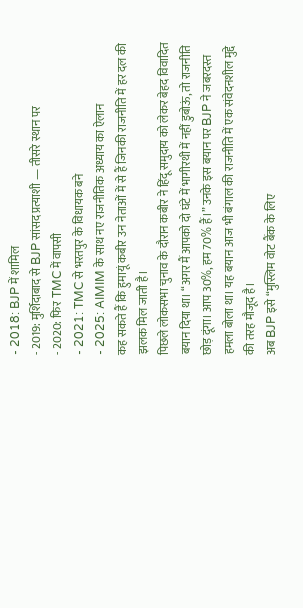- 2018: BJP में शामिल
- 2019: मुर्शिदाबाद से BJP सांसद प्रत्याशी — तीसरे स्थान पर
- 2020: फिर TMC में वापसी
- 2021: TMC से भरतपुर के विधायक बने
- 2025: AIMIM के साथ नए राजनीतिक अध्याय का ऐलान
कह सकते हैं कि हुमायूं कबीर उन नेताओं में से हैं जिनकी राजनीति में हर दल की झलक मिल जाती है।
पिछले लोकसभा चुनाव के दौरान कबीर ने हिंदू समुदाय को लेकर बेहद विवादित बयान दिया था। “अगर मैं आपको दो घंटे में भागीरथी में नहीं डुबोऊं, तो राजनीति छोड़ दूंगा। आप 30%, हम 70% हैं।” उनके इस बयान पर BJP ने जबरदस्त हमला बोला था। यह बयान आज भी बंगाल की राजनीति में एक संवेदनशील मुद्दे की तरह मौजूद है।
अब BJP इसे “मुस्लिम वोट बैंक के लिए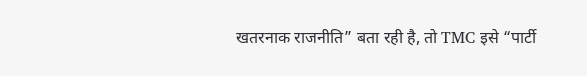खतरनाक राजनीति” बता रही है, तो TMC इसे “पार्टी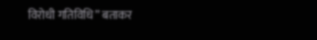विरोधी गतिविधि” बताकर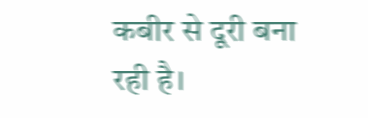कबीर से दूरी बना रही है।